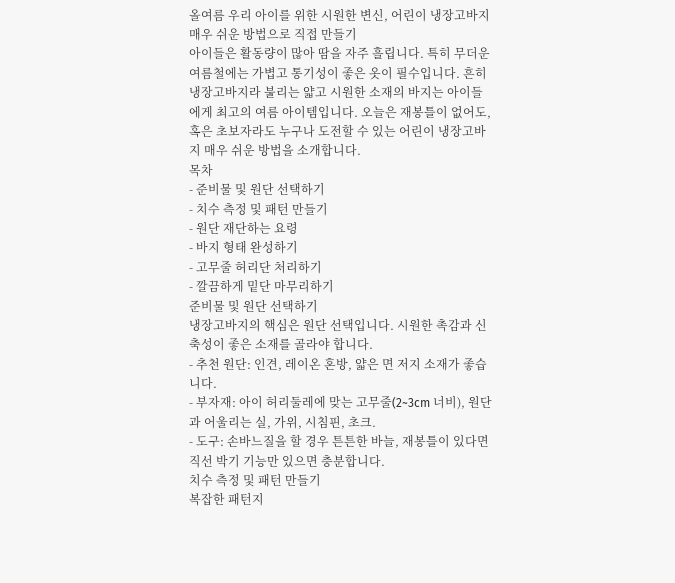올여름 우리 아이를 위한 시원한 변신, 어린이 냉장고바지 매우 쉬운 방법으로 직접 만들기
아이들은 활동량이 많아 땀을 자주 흘립니다. 특히 무더운 여름철에는 가볍고 통기성이 좋은 옷이 필수입니다. 흔히 냉장고바지라 불리는 얇고 시원한 소재의 바지는 아이들에게 최고의 여름 아이템입니다. 오늘은 재봉틀이 없어도, 혹은 초보자라도 누구나 도전할 수 있는 어린이 냉장고바지 매우 쉬운 방법을 소개합니다.
목차
- 준비물 및 원단 선택하기
- 치수 측정 및 패턴 만들기
- 원단 재단하는 요령
- 바지 형태 완성하기
- 고무줄 허리단 처리하기
- 깔끔하게 밑단 마무리하기
준비물 및 원단 선택하기
냉장고바지의 핵심은 원단 선택입니다. 시원한 촉감과 신축성이 좋은 소재를 골라야 합니다.
- 추천 원단: 인견, 레이온 혼방, 얇은 면 저지 소재가 좋습니다.
- 부자재: 아이 허리둘레에 맞는 고무줄(2~3cm 너비), 원단과 어울리는 실, 가위, 시침핀, 초크.
- 도구: 손바느질을 할 경우 튼튼한 바늘, 재봉틀이 있다면 직선 박기 기능만 있으면 충분합니다.
치수 측정 및 패턴 만들기
복잡한 패턴지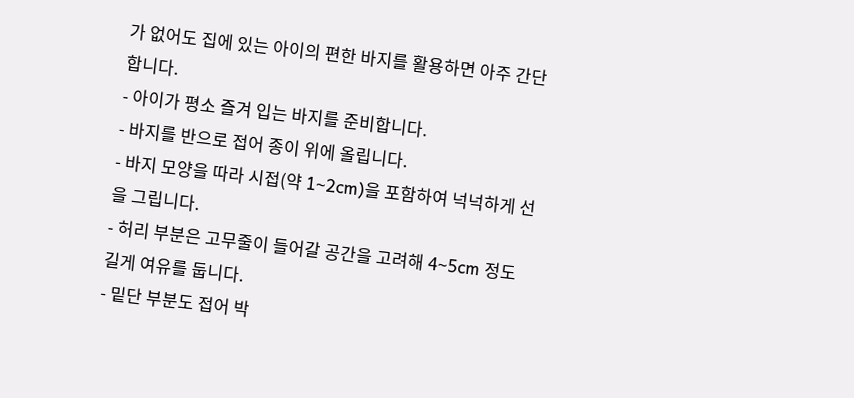가 없어도 집에 있는 아이의 편한 바지를 활용하면 아주 간단합니다.
- 아이가 평소 즐겨 입는 바지를 준비합니다.
- 바지를 반으로 접어 종이 위에 올립니다.
- 바지 모양을 따라 시접(약 1~2cm)을 포함하여 넉넉하게 선을 그립니다.
- 허리 부분은 고무줄이 들어갈 공간을 고려해 4~5cm 정도 길게 여유를 둡니다.
- 밑단 부분도 접어 박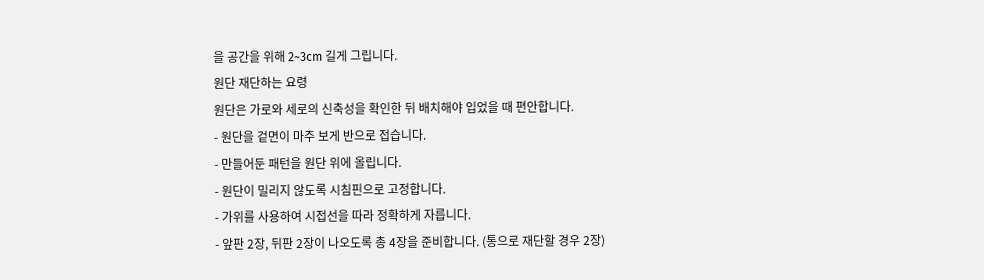을 공간을 위해 2~3cm 길게 그립니다.
원단 재단하는 요령
원단은 가로와 세로의 신축성을 확인한 뒤 배치해야 입었을 때 편안합니다.
- 원단을 겉면이 마주 보게 반으로 접습니다.
- 만들어둔 패턴을 원단 위에 올립니다.
- 원단이 밀리지 않도록 시침핀으로 고정합니다.
- 가위를 사용하여 시접선을 따라 정확하게 자릅니다.
- 앞판 2장, 뒤판 2장이 나오도록 총 4장을 준비합니다. (통으로 재단할 경우 2장)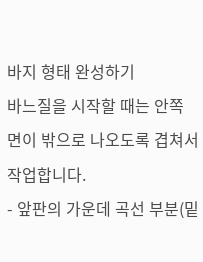바지 형태 완성하기
바느질을 시작할 때는 안쪽 면이 밖으로 나오도록 겹쳐서 작업합니다.
- 앞판의 가운데 곡선 부분(밑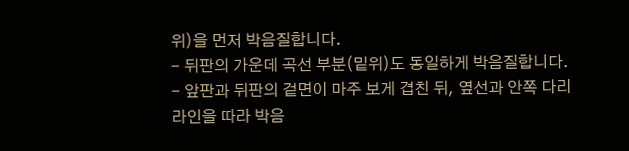위)을 먼저 박음질합니다.
- 뒤판의 가운데 곡선 부분(밑위)도 동일하게 박음질합니다.
- 앞판과 뒤판의 겉면이 마주 보게 겹친 뒤, 옆선과 안쪽 다리 라인을 따라 박음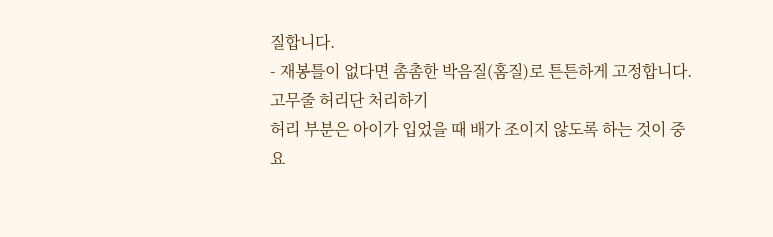질합니다.
- 재봉틀이 없다면 촘촘한 박음질(홈질)로 튼튼하게 고정합니다.
고무줄 허리단 처리하기
허리 부분은 아이가 입었을 때 배가 조이지 않도록 하는 것이 중요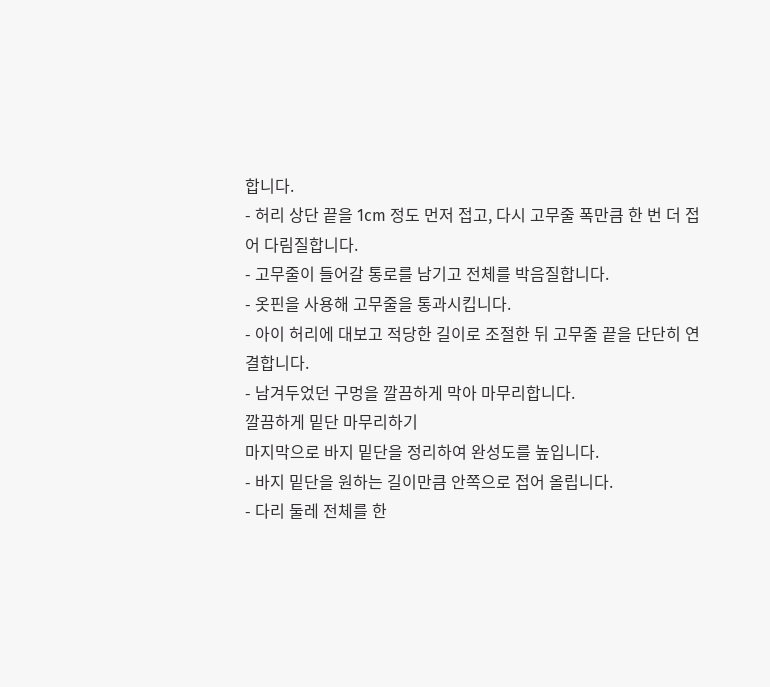합니다.
- 허리 상단 끝을 1cm 정도 먼저 접고, 다시 고무줄 폭만큼 한 번 더 접어 다림질합니다.
- 고무줄이 들어갈 통로를 남기고 전체를 박음질합니다.
- 옷핀을 사용해 고무줄을 통과시킵니다.
- 아이 허리에 대보고 적당한 길이로 조절한 뒤 고무줄 끝을 단단히 연결합니다.
- 남겨두었던 구멍을 깔끔하게 막아 마무리합니다.
깔끔하게 밑단 마무리하기
마지막으로 바지 밑단을 정리하여 완성도를 높입니다.
- 바지 밑단을 원하는 길이만큼 안쪽으로 접어 올립니다.
- 다리 둘레 전체를 한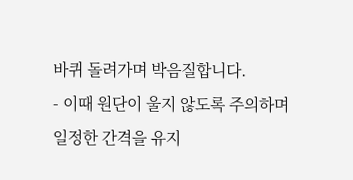바퀴 돌려가며 박음질합니다.
- 이때 원단이 울지 않도록 주의하며 일정한 간격을 유지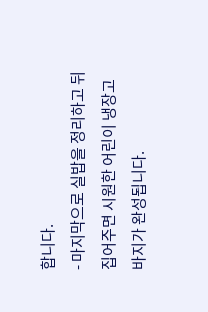합니다.
- 마지막으로 실밥을 정리하고 뒤집어주면 시원한 어린이 냉장고바지가 완성됩니다.